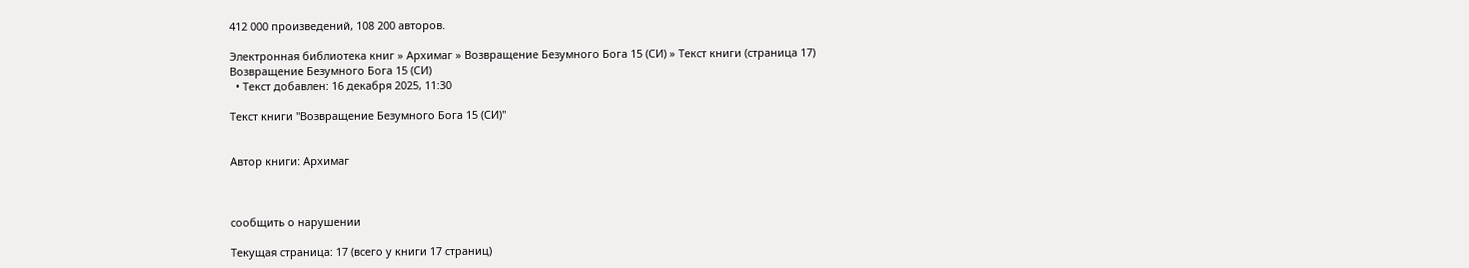412 000 произведений, 108 200 авторов.

Электронная библиотека книг » Архимаг » Возвращение Безумного Бога 15 (СИ) » Текст книги (страница 17)
Возвращение Безумного Бога 15 (СИ)
  • Текст добавлен: 16 декабря 2025, 11:30

Текст книги "Возвращение Безумного Бога 15 (СИ)"


Автор книги: Архимаг



сообщить о нарушении

Текущая страница: 17 (всего у книги 17 страниц)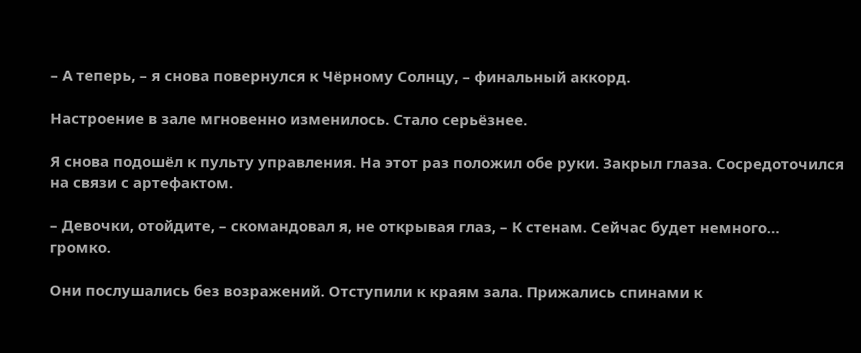– А теперь, – я снова повернулся к Чёрному Солнцу, – финальный аккорд.

Настроение в зале мгновенно изменилось. Стало серьёзнее.

Я снова подошёл к пульту управления. На этот раз положил обе руки. Закрыл глаза. Сосредоточился на связи с артефактом.

– Девочки, отойдите, – скомандовал я, не открывая глаз, – К стенам. Сейчас будет немного… громко.

Они послушались без возражений. Отступили к краям зала. Прижались спинами к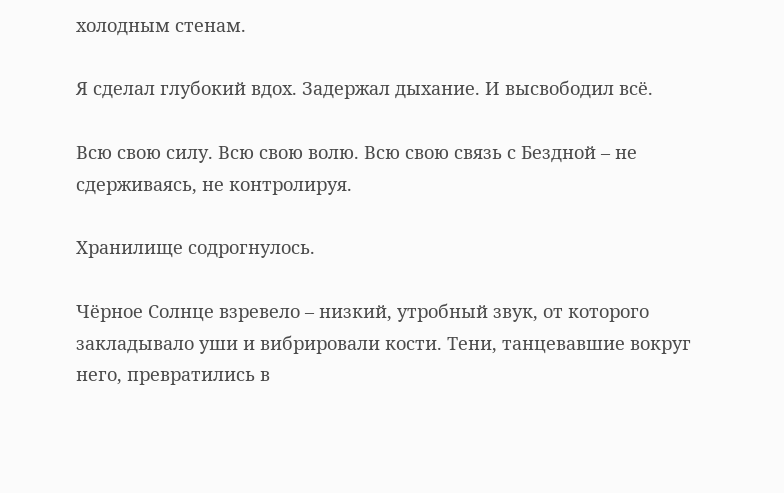холодным стенам.

Я сделал глубокий вдох. Задержал дыхание. И высвободил всё.

Всю свою силу. Всю свою волю. Всю свою связь с Бездной – не сдерживаясь, не контролируя.

Хранилище содрогнулось.

Чёрное Солнце взревело – низкий, утробный звук, от которого закладывало уши и вибрировали кости. Тени, танцевавшие вокруг него, превратились в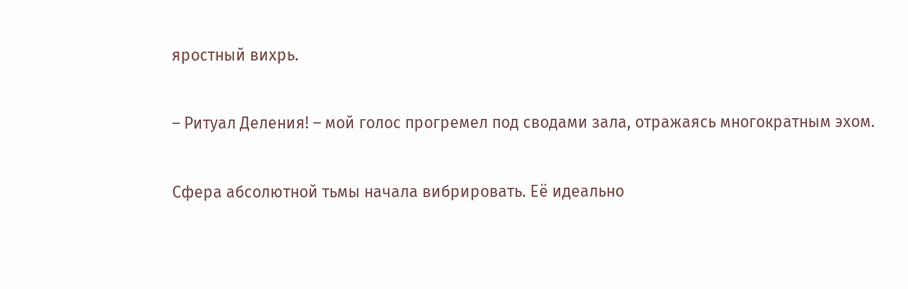яростный вихрь.

– Ритуал Деления! – мой голос прогремел под сводами зала, отражаясь многократным эхом.

Сфера абсолютной тьмы начала вибрировать. Её идеально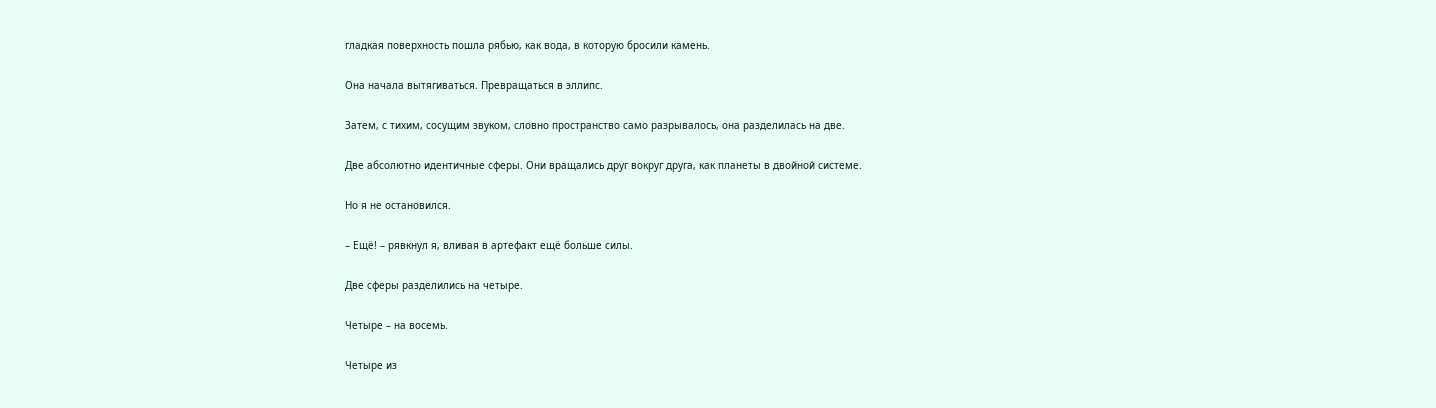гладкая поверхность пошла рябью, как вода, в которую бросили камень.

Она начала вытягиваться. Превращаться в эллипс.

Затем, с тихим, сосущим звуком, словно пространство само разрывалось, она разделилась на две.

Две абсолютно идентичные сферы. Они вращались друг вокруг друга, как планеты в двойной системе.

Но я не остановился.

– Ещё! – рявкнул я, вливая в артефакт ещё больше силы.

Две сферы разделились на четыре.

Четыре – на восемь.

Четыре из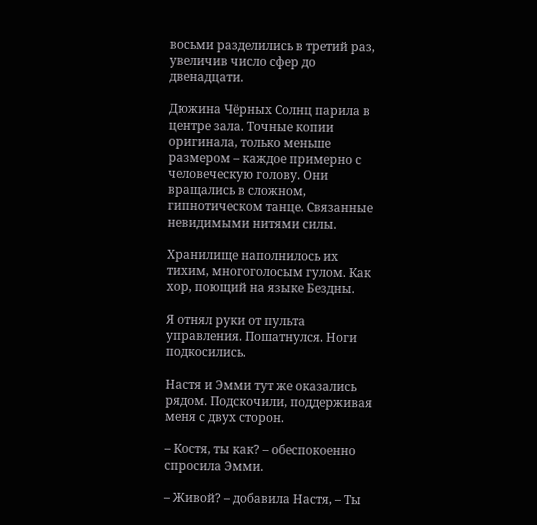восьми разделились в третий раз, увеличив число сфер до двенадцати.

Дюжина Чёрных Солнц парила в центре зала. Точные копии оригинала, только меньше размером – каждое примерно с человеческую голову. Они вращались в сложном, гипнотическом танце. Связанные невидимыми нитями силы.

Хранилище наполнилось их тихим, многоголосым гулом. Как хор, поющий на языке Бездны.

Я отнял руки от пульта управления. Пошатнулся. Ноги подкосились.

Настя и Эмми тут же оказались рядом. Подскочили, поддерживая меня с двух сторон.

– Костя, ты как? – обеспокоенно спросила Эмми.

– Живой? – добавила Настя, – Ты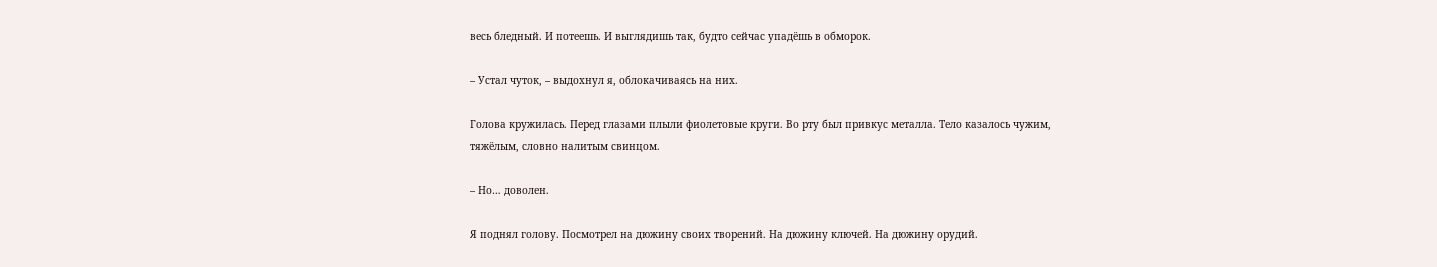весь бледный. И потеешь. И выглядишь так, будто сейчас упадёшь в обморок.

– Устал чуток, – выдохнул я, облокачиваясь на них.

Голова кружилась. Перед глазами плыли фиолетовые круги. Во рту был привкус металла. Тело казалось чужим, тяжёлым, словно налитым свинцом.

– Но… доволен.

Я поднял голову. Посмотрел на дюжину своих творений. На дюжину ключей. На дюжину орудий.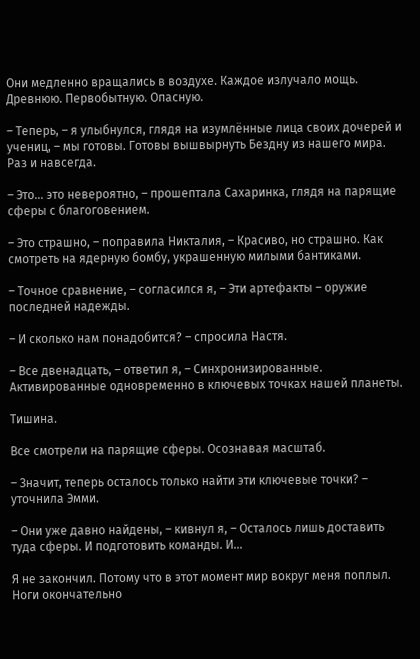Они медленно вращались в воздухе. Каждое излучало мощь. Древнюю. Первобытную. Опасную.

– Теперь, – я улыбнулся, глядя на изумлённые лица своих дочерей и учениц, – мы готовы. Готовы вышвырнуть Бездну из нашего мира. Раз и навсегда.

– Это… это невероятно, – прошептала Сахаринка, глядя на парящие сферы с благоговением.

– Это страшно, – поправила Никталия, – Красиво, но страшно. Как смотреть на ядерную бомбу, украшенную милыми бантиками.

– Точное сравнение, – согласился я, – Эти артефакты – оружие последней надежды.

– И сколько нам понадобится? – спросила Настя.

– Все двенадцать, – ответил я, – Синхронизированные. Активированные одновременно в ключевых точках нашей планеты.

Тишина.

Все смотрели на парящие сферы. Осознавая масштаб.

– Значит, теперь осталось только найти эти ключевые точки? – уточнила Эмми.

– Они уже давно найдены, – кивнул я, – Осталось лишь доставить туда сферы. И подготовить команды. И…

Я не закончил. Потому что в этот момент мир вокруг меня поплыл. Ноги окончательно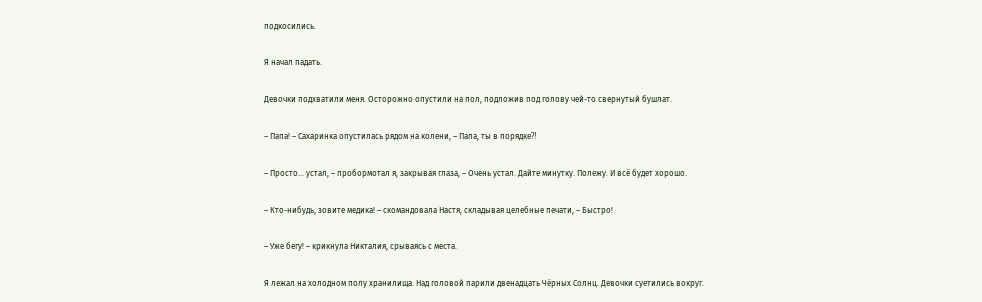подкосились.

Я начал падать.

Девочки подхватили меня. Осторожно опустили на пол, подложив под голову чей-то свернутый бушлат.

– Папа! – Сахаринка опустилась рядом на колени, – Папа, ты в порядке⁈

– Просто… устал, – пробормотал я, закрывая глаза, – Очень устал. Дайте минутку. Полежу. И всё будет хорошо.

– Кто-нибудь, зовите медика! – скомандовала Настя, складывая целебные печати, – Быстро!

– Уже бегу! – крикнула Никталия, срываясь с места.

Я лежал на холодном полу хранилища. Над головой парили двенадцать Чёрных Солнц. Девочки суетились вокруг.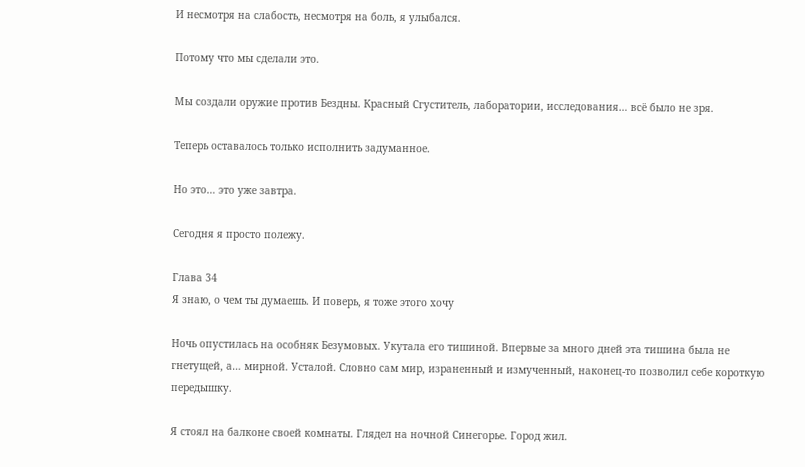И несмотря на слабость, несмотря на боль, я улыбался.

Потому что мы сделали это.

Мы создали оружие против Бездны. Красный Сгуститель, лаборатории, исследования… всё было не зря.

Теперь оставалось только исполнить задуманное.

Но это… это уже завтра.

Сегодня я просто полежу.

Глава 34
Я знаю, о чем ты думаешь. И поверь, я тоже этого хочу

Ночь опустилась на особняк Безумовых. Укутала его тишиной. Впервые за много дней эта тишина была не гнетущей, а… мирной. Усталой. Словно сам мир, израненный и измученный, наконец-то позволил себе короткую передышку.

Я стоял на балконе своей комнаты. Глядел на ночной Синегорье. Город жил.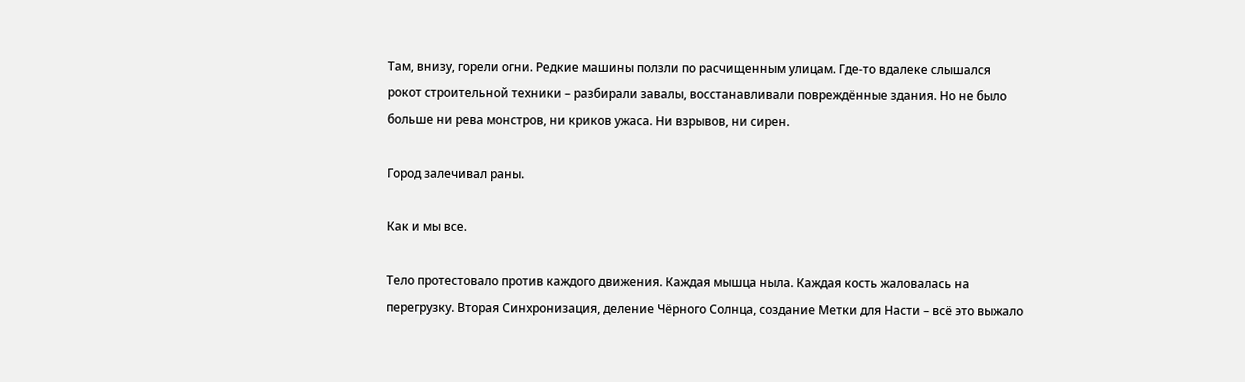Там, внизу, горели огни. Редкие машины ползли по расчищенным улицам. Где-то вдалеке слышался рокот строительной техники – разбирали завалы, восстанавливали повреждённые здания. Но не было больше ни рева монстров, ни криков ужаса. Ни взрывов, ни сирен.

Город залечивал раны.

Как и мы все.

Тело протестовало против каждого движения. Каждая мышца ныла. Каждая кость жаловалась на перегрузку. Вторая Синхронизация, деление Чёрного Солнца, создание Метки для Насти – всё это выжало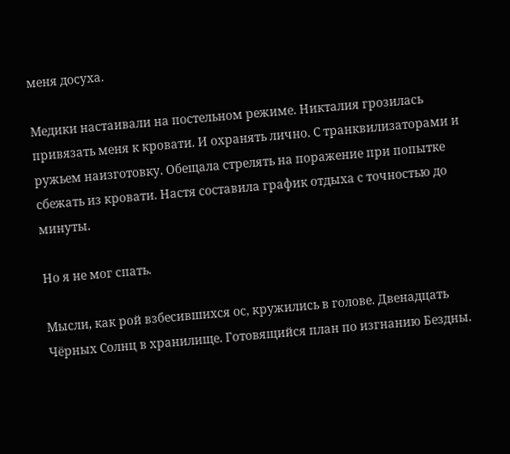меня досуха.

Медики настаивали на постельном режиме. Никталия грозилась привязать меня к кровати. И охранять лично. С транквилизаторами и ружьем наизготовку. Обещала стрелять на поражение при попытке сбежать из кровати. Настя составила график отдыха с точностью до минуты.

Но я не мог спать.

Мысли, как рой взбесившихся ос, кружились в голове. Двенадцать Чёрных Солнц в хранилище. Готовящийся план по изгнанию Бездны.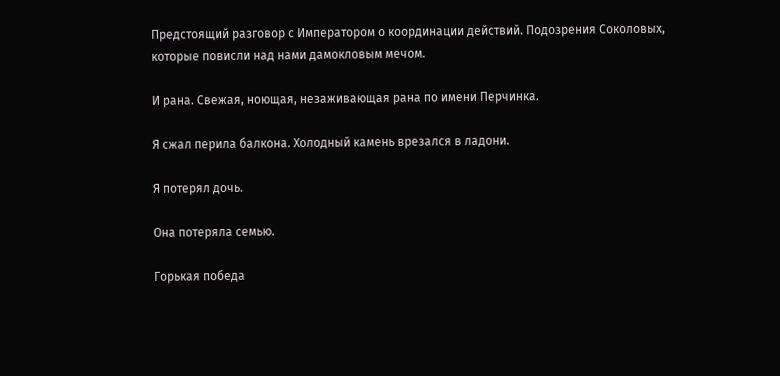Предстоящий разговор с Императором о координации действий. Подозрения Соколовых, которые повисли над нами дамокловым мечом.

И рана. Свежая, ноющая, незаживающая рана по имени Перчинка.

Я сжал перила балкона. Холодный камень врезался в ладони.

Я потерял дочь.

Она потеряла семью.

Горькая победа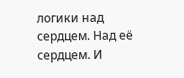логики над сердцем. Над её сердцем. И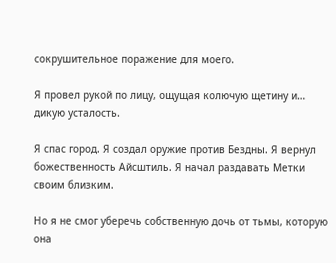сокрушительное поражение для моего.

Я провел рукой по лицу, ощущая колючую щетину и… дикую усталость.

Я спас город. Я создал оружие против Бездны. Я вернул божественность Айсштиль. Я начал раздавать Метки своим близким.

Но я не смог уберечь собственную дочь от тьмы, которую она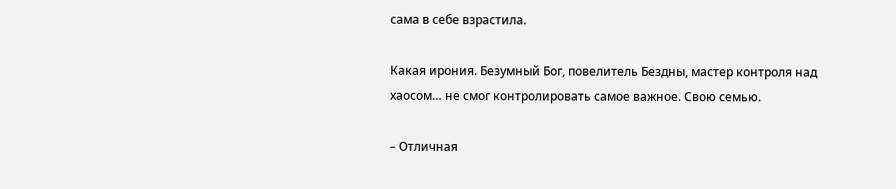сама в себе взрастила.

Какая ирония. Безумный Бог, повелитель Бездны, мастер контроля над хаосом… не смог контролировать самое важное. Свою семью.

– Отличная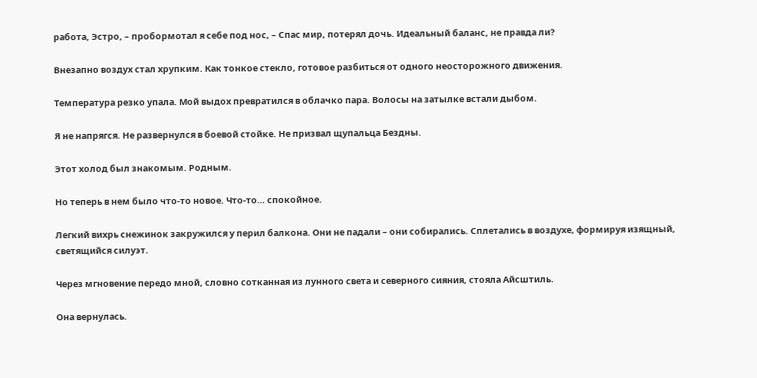работа, Эстро, – пробормотал я себе под нос, – Спас мир, потерял дочь. Идеальный баланс, не правда ли?

Внезапно воздух стал хрупким. Как тонкое стекло, готовое разбиться от одного неосторожного движения.

Температура резко упала. Мой выдох превратился в облачко пара. Волосы на затылке встали дыбом.

Я не напрягся. Не развернулся в боевой стойке. Не призвал щупальца Бездны.

Этот холод был знакомым. Родным.

Но теперь в нем было что-то новое. Что-то… спокойное.

Легкий вихрь снежинок закружился у перил балкона. Они не падали – они собирались. Сплетались в воздухе, формируя изящный, светящийся силуэт.

Через мгновение передо мной, словно сотканная из лунного света и северного сияния, стояла Айсштиль.

Она вернулась.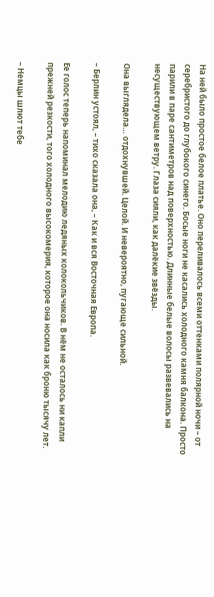На ней было простое белое платье. Оно переливалось всеми оттенками полярной ночи – от серебристого до глубокого синего. Босые ноги не касались холодного камня балкона. Просто парили в паре сантиметров над поверхностью. Длинные белые волосы развевались на несуществующем ветру. Глаза сияли, как далёкие звёзды.

Она выглядела… отдохнувшей. Целой. И невероятно, пугающе сильной.

– Берлин устоял, – тихо сказала она, – Как и вся Восточная Европа.

Ее голос теперь напоминал мелодию ледяных колокольчиков. В нём не осталось ни капли прежней резкости, того холодного высокомерия, которое она носила как броню тысячу лет.

– Немцы шлют тебе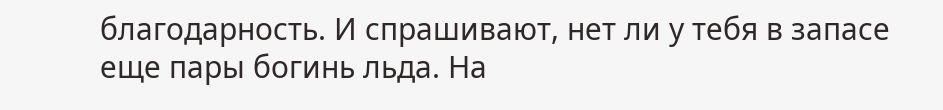благодарность. И спрашивают, нет ли у тебя в запасе еще пары богинь льда. На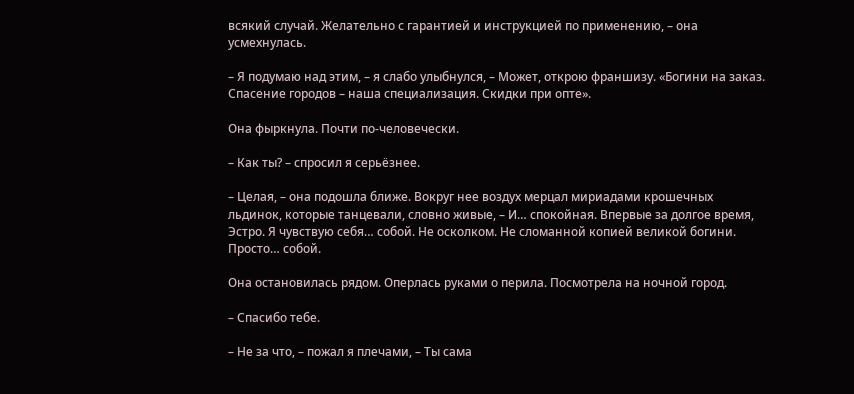всякий случай. Желательно с гарантией и инструкцией по применению, – она усмехнулась.

– Я подумаю над этим, – я слабо улыбнулся, – Может, открою франшизу. «Богини на заказ. Спасение городов – наша специализация. Скидки при опте».

Она фыркнула. Почти по-человечески.

– Как ты? – спросил я серьёзнее.

– Целая, – она подошла ближе. Вокруг нее воздух мерцал мириадами крошечных льдинок, которые танцевали, словно живые, – И… спокойная. Впервые за долгое время, Эстро. Я чувствую себя… собой. Не осколком. Не сломанной копией великой богини. Просто… собой.

Она остановилась рядом. Оперлась руками о перила. Посмотрела на ночной город.

– Спасибо тебе.

– Не за что, – пожал я плечами, – Ты сама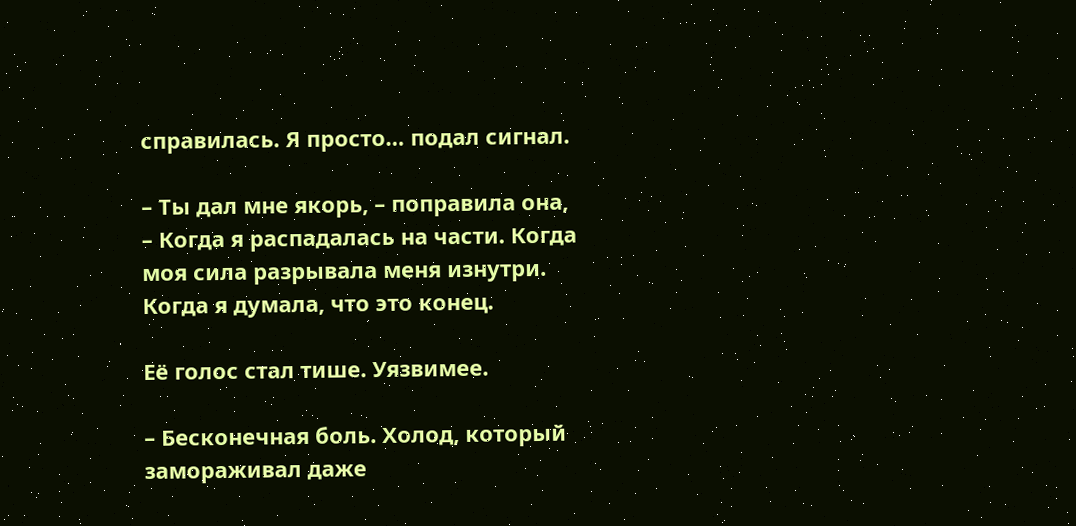справилась. Я просто… подал сигнал.

– Ты дал мне якорь, – поправила она, – Когда я распадалась на части. Когда моя сила разрывала меня изнутри. Когда я думала, что это конец.

Её голос стал тише. Уязвимее.

– Бесконечная боль. Холод, который замораживал даже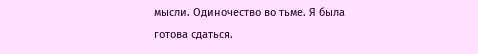мысли. Одиночество во тьме. Я была готова сдаться.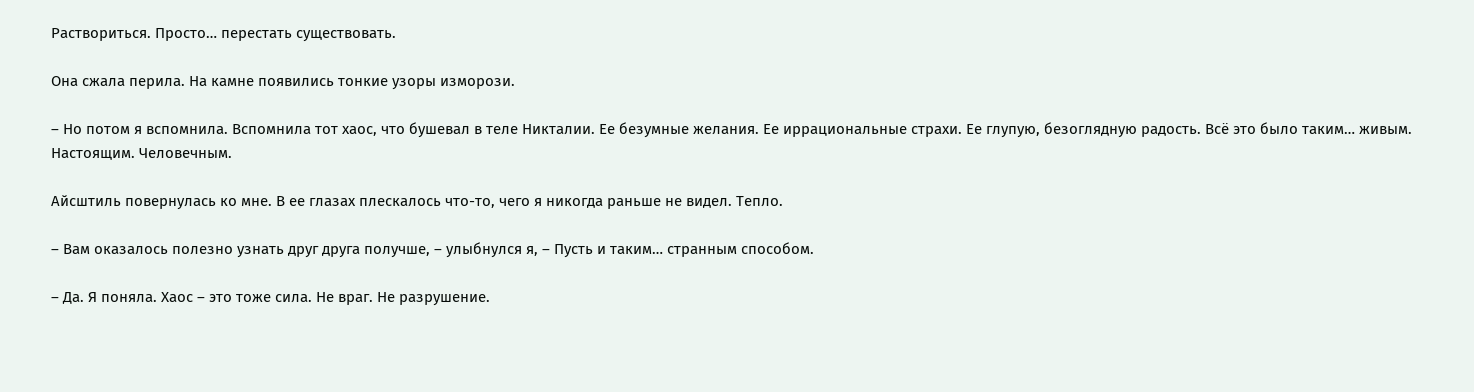Раствориться. Просто… перестать существовать.

Она сжала перила. На камне появились тонкие узоры изморози.

– Но потом я вспомнила. Вспомнила тот хаос, что бушевал в теле Никталии. Ее безумные желания. Ее иррациональные страхи. Ее глупую, безоглядную радость. Всё это было таким… живым. Настоящим. Человечным.

Айсштиль повернулась ко мне. В ее глазах плескалось что-то, чего я никогда раньше не видел. Тепло.

– Вам оказалось полезно узнать друг друга получше, – улыбнулся я, – Пусть и таким… странным способом.

– Да. Я поняла. Хаос – это тоже сила. Не враг. Не разрушение.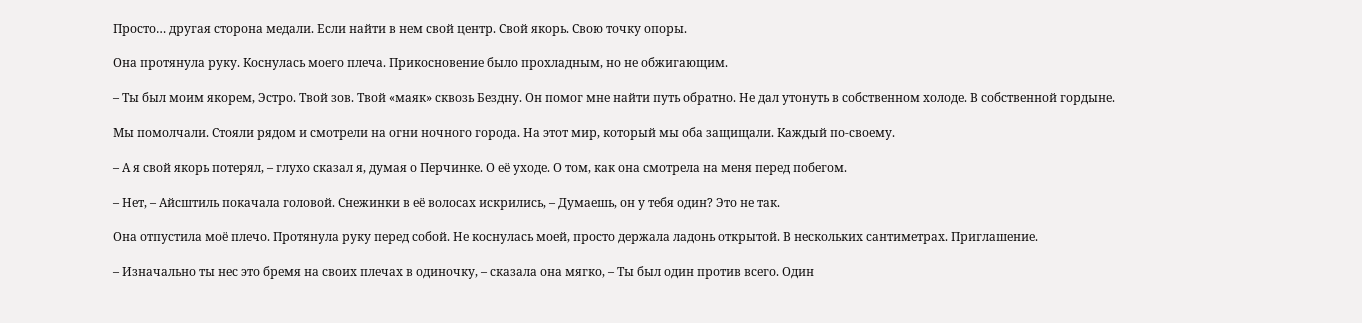Просто… другая сторона медали. Если найти в нем свой центр. Свой якорь. Свою точку опоры.

Она протянула руку. Коснулась моего плеча. Прикосновение было прохладным, но не обжигающим.

– Ты был моим якорем, Эстро. Твой зов. Твой «маяк» сквозь Бездну. Он помог мне найти путь обратно. Не дал утонуть в собственном холоде. В собственной гордыне.

Мы помолчали. Стояли рядом и смотрели на огни ночного города. На этот мир, который мы оба защищали. Каждый по-своему.

– А я свой якорь потерял, – глухо сказал я, думая о Перчинке. О её уходе. О том, как она смотрела на меня перед побегом.

– Нет, – Айсштиль покачала головой. Снежинки в её волосах искрились, – Думаешь, он у тебя один? Это не так.

Она отпустила моё плечо. Протянула руку перед собой. Не коснулась моей, просто держала ладонь открытой. В нескольких сантиметрах. Приглашение.

– Изначально ты нес это бремя на своих плечах в одиночку, – сказала она мягко, – Ты был один против всего. Один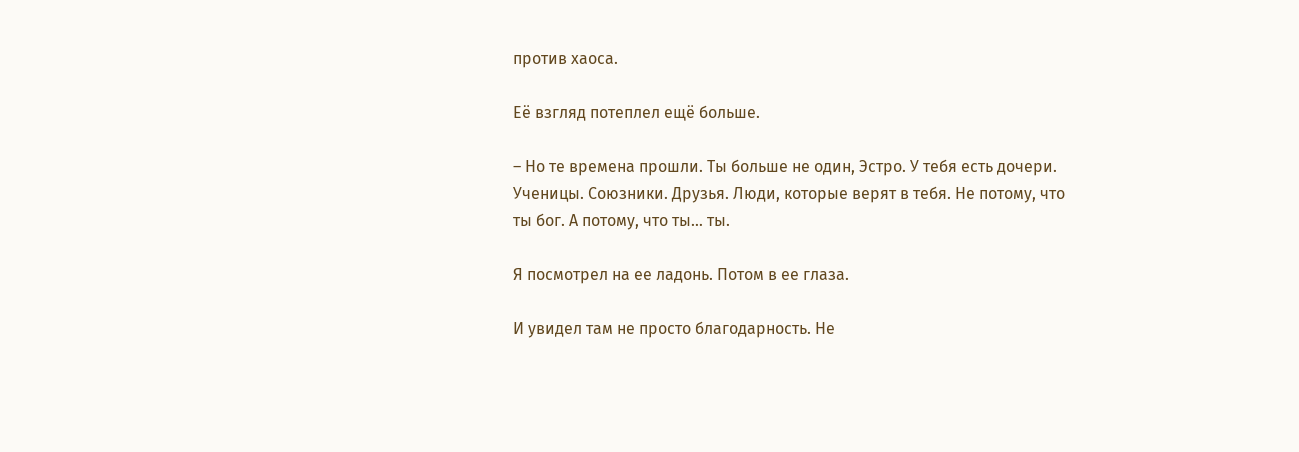против хаоса.

Её взгляд потеплел ещё больше.

– Но те времена прошли. Ты больше не один, Эстро. У тебя есть дочери. Ученицы. Союзники. Друзья. Люди, которые верят в тебя. Не потому, что ты бог. А потому, что ты… ты.

Я посмотрел на ее ладонь. Потом в ее глаза.

И увидел там не просто благодарность. Не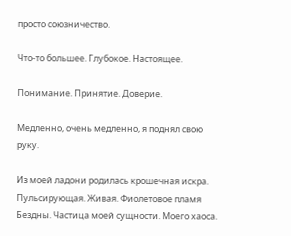просто союзничество.

Что-то большее. Глубокое. Настоящее.

Понимание. Принятие. Доверие.

Медленно, очень медленно, я поднял свою руку.

Из моей ладони родилась крошечная искра. Пульсирующая. Живая. Фиолетовое пламя Бездны. Частица моей сущности. Моего хаоса.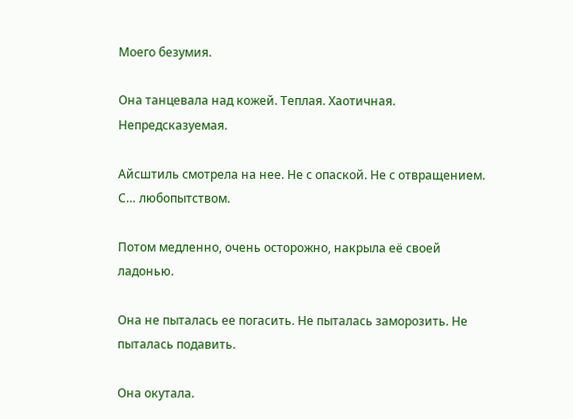Моего безумия.

Она танцевала над кожей. Теплая. Хаотичная. Непредсказуемая.

Айсштиль смотрела на нее. Не с опаской. Не с отвращением. С… любопытством.

Потом медленно, очень осторожно, накрыла её своей ладонью.

Она не пыталась ее погасить. Не пыталась заморозить. Не пыталась подавить.

Она окутала.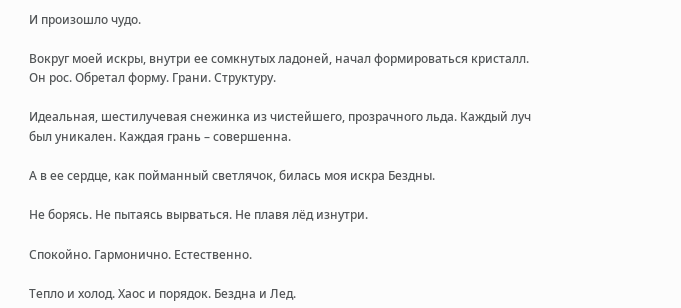И произошло чудо.

Вокруг моей искры, внутри ее сомкнутых ладоней, начал формироваться кристалл. Он рос. Обретал форму. Грани. Структуру.

Идеальная, шестилучевая снежинка из чистейшего, прозрачного льда. Каждый луч был уникален. Каждая грань – совершенна.

А в ее сердце, как пойманный светлячок, билась моя искра Бездны.

Не борясь. Не пытаясь вырваться. Не плавя лёд изнутри.

Спокойно. Гармонично. Естественно.

Тепло и холод. Хаос и порядок. Бездна и Лед.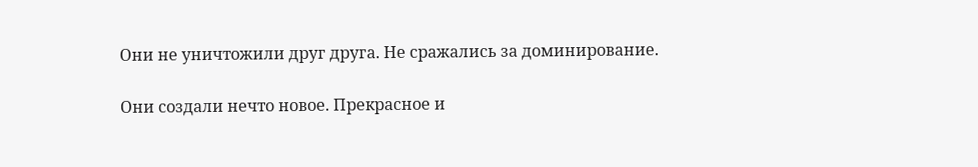Они не уничтожили друг друга. Не сражались за доминирование.

Они создали нечто новое. Прекрасное и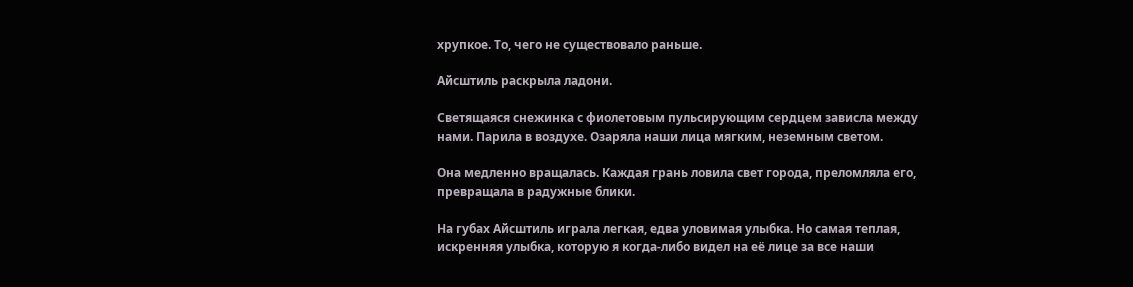хрупкое. То, чего не существовало раньше.

Айсштиль раскрыла ладони.

Светящаяся снежинка с фиолетовым пульсирующим сердцем зависла между нами. Парила в воздухе. Озаряла наши лица мягким, неземным светом.

Она медленно вращалась. Каждая грань ловила свет города, преломляла его, превращала в радужные блики.

На губах Айсштиль играла легкая, едва уловимая улыбка. Но самая теплая, искренняя улыбка, которую я когда-либо видел на её лице за все наши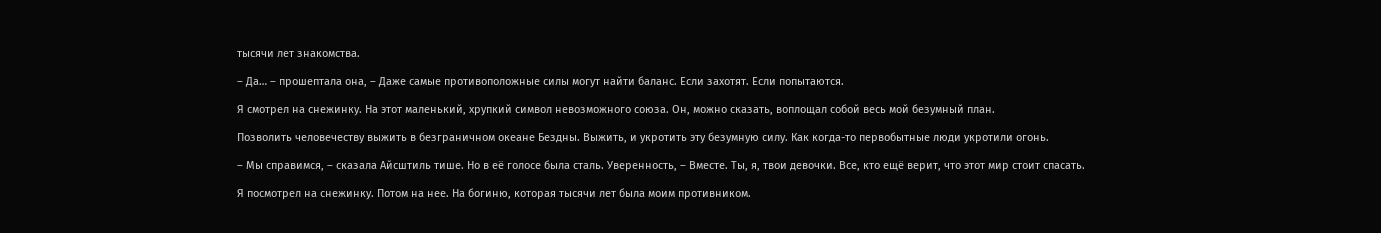тысячи лет знакомства.

– Да… – прошептала она, – Даже самые противоположные силы могут найти баланс. Если захотят. Если попытаются.

Я смотрел на снежинку. На этот маленький, хрупкий символ невозможного союза. Он, можно сказать, воплощал собой весь мой безумный план.

Позволить человечеству выжить в безграничном океане Бездны. Выжить, и укротить эту безумную силу. Как когда-то первобытные люди укротили огонь.

– Мы справимся, – сказала Айсштиль тише. Но в её голосе была сталь. Уверенность, – Вместе. Ты, я, твои девочки. Все, кто ещё верит, что этот мир стоит спасать.

Я посмотрел на снежинку. Потом на нее. На богиню, которая тысячи лет была моим противником.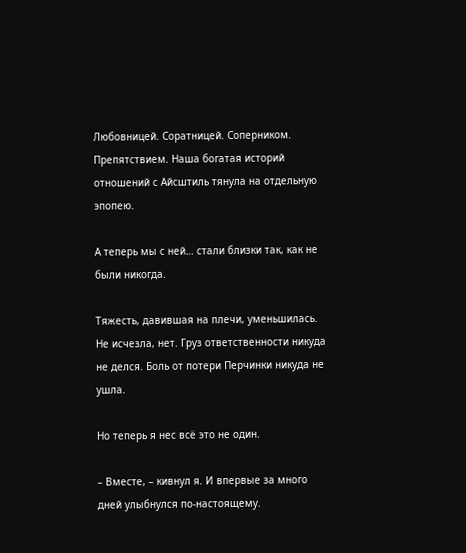Любовницей. Соратницей. Соперником. Препятствием. Наша богатая историй отношений с Айсштиль тянула на отдельную эпопею.

А теперь мы с ней… стали близки так, как не были никогда.

Тяжесть, давившая на плечи, уменьшилась. Не исчезла, нет. Груз ответственности никуда не делся. Боль от потери Перчинки никуда не ушла.

Но теперь я нес всё это не один.

– Вместе, – кивнул я. И впервые за много дней улыбнулся по-настоящему.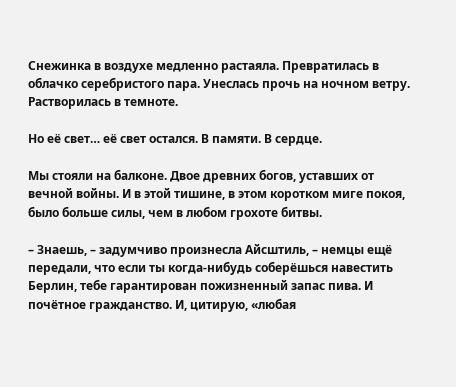Снежинка в воздухе медленно растаяла. Превратилась в облачко серебристого пара. Унеслась прочь на ночном ветру. Растворилась в темноте.

Но её свет… её свет остался. В памяти. В сердце.

Мы стояли на балконе. Двое древних богов, уставших от вечной войны. И в этой тишине, в этом коротком миге покоя, было больше силы, чем в любом грохоте битвы.

– Знаешь, – задумчиво произнесла Айсштиль, – немцы ещё передали, что если ты когда-нибудь соберёшься навестить Берлин, тебе гарантирован пожизненный запас пива. И почётное гражданство. И, цитирую, «любая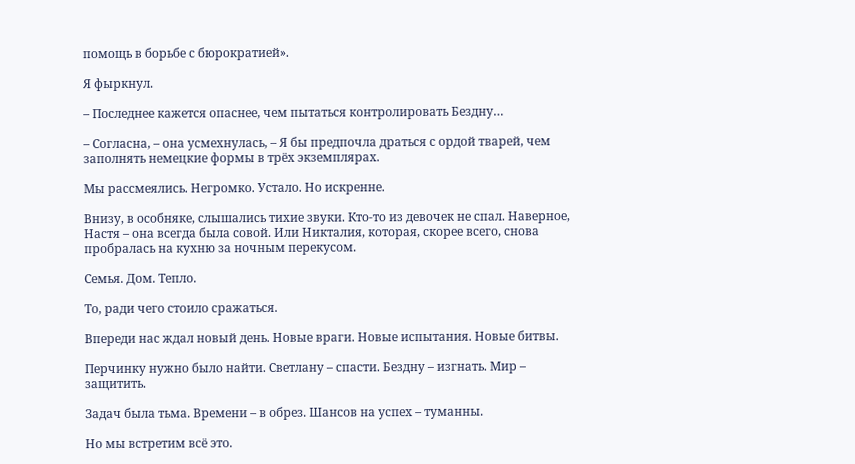помощь в борьбе с бюрократией».

Я фыркнул.

– Последнее кажется опаснее, чем пытаться контролировать Бездну…

– Согласна, – она усмехнулась, – Я бы предпочла драться с ордой тварей, чем заполнять немецкие формы в трёх экземплярах.

Мы рассмеялись. Негромко. Устало. Но искренне.

Внизу, в особняке, слышались тихие звуки. Кто-то из девочек не спал. Наверное, Настя – она всегда была совой. Или Никталия, которая, скорее всего, снова пробралась на кухню за ночным перекусом.

Семья. Дом. Тепло.

То, ради чего стоило сражаться.

Впереди нас ждал новый день. Новые враги. Новые испытания. Новые битвы.

Перчинку нужно было найти. Светлану – спасти. Бездну – изгнать. Мир – защитить.

Задач была тьма. Времени – в обрез. Шансов на успех – туманны.

Но мы встретим всё это.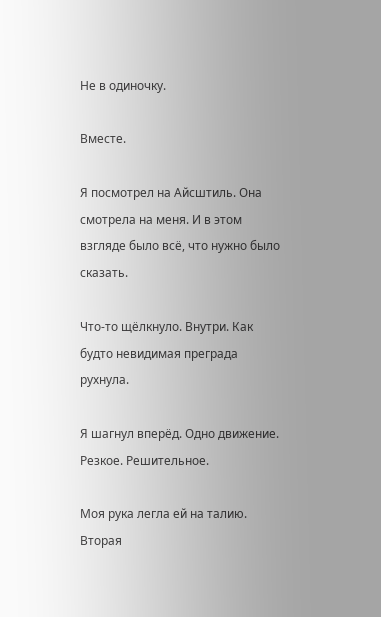Не в одиночку.

Вместе.

Я посмотрел на Айсштиль. Она смотрела на меня. И в этом взгляде было всё, что нужно было сказать.

Что-то щёлкнуло. Внутри. Как будто невидимая преграда рухнула.

Я шагнул вперёд. Одно движение. Резкое. Решительное.

Моя рука легла ей на талию. Вторая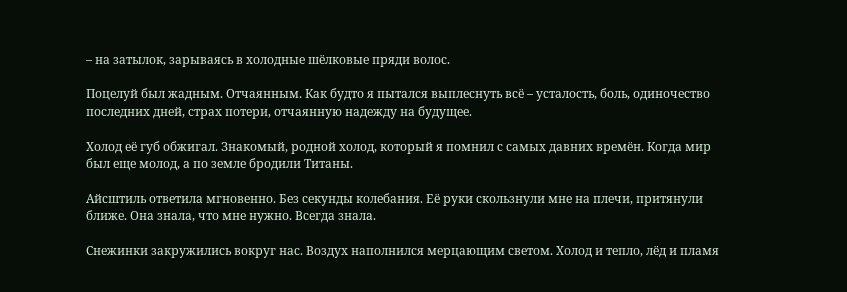– на затылок, зарываясь в холодные шёлковые пряди волос.

Поцелуй был жадным. Отчаянным. Как будто я пытался выплеснуть всё – усталость, боль, одиночество последних дней, страх потери, отчаянную надежду на будущее.

Холод её губ обжигал. Знакомый, родной холод, который я помнил с самых давних времён. Когда мир был еще молод, а по земле бродили Титаны.

Айсштиль ответила мгновенно. Без секунды колебания. Её руки скользнули мне на плечи, притянули ближе. Она знала, что мне нужно. Всегда знала.

Снежинки закружились вокруг нас. Воздух наполнился мерцающим светом. Холод и тепло, лёд и пламя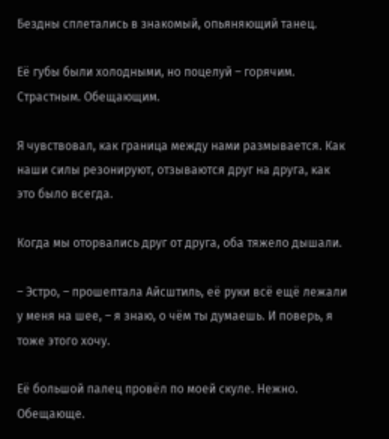Бездны сплетались в знакомый, опьяняющий танец.

Её губы были холодными, но поцелуй – горячим. Страстным. Обещающим.

Я чувствовал, как граница между нами размывается. Как наши силы резонируют, отзываются друг на друга, как это было всегда.

Когда мы оторвались друг от друга, оба тяжело дышали.

– Эстро, – прошептала Айсштиль, её руки всё ещё лежали у меня на шее, – я знаю, о чём ты думаешь. И поверь, я тоже этого хочу.

Её большой палец провёл по моей скуле. Нежно. Обещающе.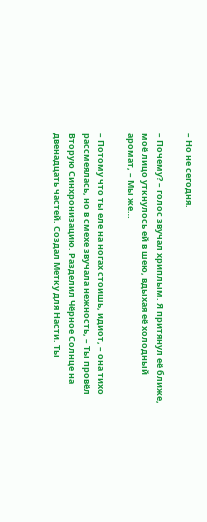– Но не сегодня.

– Почему? – голос звучал хриплым. Я притянул её ближе, моё лицо уткнулось ей в шею, вдыхая её холодный аромат, – Мы же…

– Потому что ты еле на ногах стоишь, идиот, – она тихо рассмеялась, но в смехе звучала нежность, – Ты провёл Вторую Синхронизацию. Разделил Чёрное Солнце на двенадцать частей. Создал Метку для Насти. Ты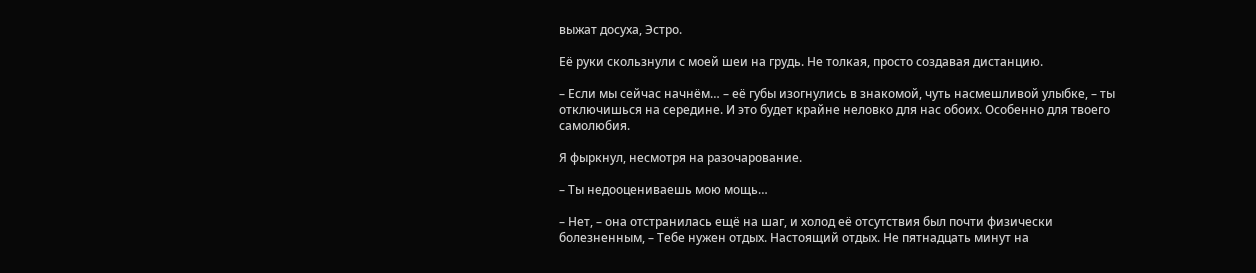выжат досуха, Эстро.

Её руки скользнули с моей шеи на грудь. Не толкая, просто создавая дистанцию.

– Если мы сейчас начнём… – её губы изогнулись в знакомой, чуть насмешливой улыбке, – ты отключишься на середине. И это будет крайне неловко для нас обоих. Особенно для твоего самолюбия.

Я фыркнул, несмотря на разочарование.

– Ты недооцениваешь мою мощь…

– Нет, – она отстранилась ещё на шаг, и холод её отсутствия был почти физически болезненным, – Тебе нужен отдых. Настоящий отдых. Не пятнадцать минут на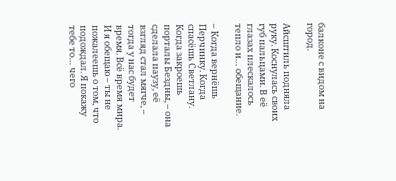балконе с видом на город.

Айсштиль подняла руку. Коснулась своих губ пальцами. В её глазах плескалось тепло и… обещание.

– Когда вернёшь Перчинку. Когда спасёшь Светлану. Когда закроешь порталы Бездны, – она сделала паузу, её взгляд стал мягче, – тогда у нас будет время. Всё время мира. И я обещаю – ты не пожалеешь о том, что подождал. Я покажу тебе то… чего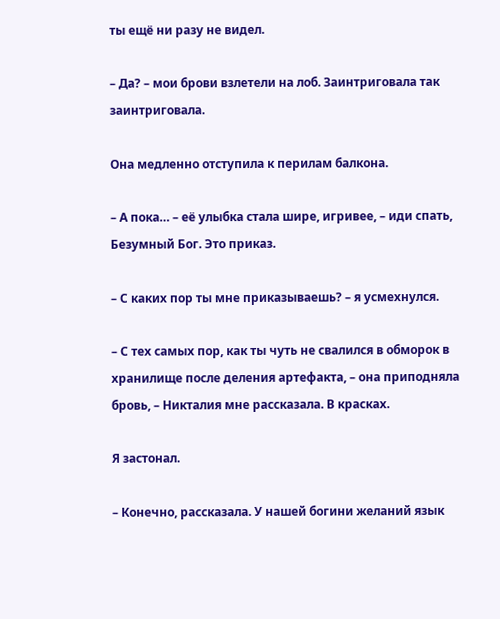ты ещё ни разу не видел.

– Да? – мои брови взлетели на лоб. Заинтриговала так заинтриговала.

Она медленно отступила к перилам балкона.

– А пока… – её улыбка стала шире, игривее, – иди спать, Безумный Бог. Это приказ.

– С каких пор ты мне приказываешь? – я усмехнулся.

– С тех самых пор, как ты чуть не свалился в обморок в хранилище после деления артефакта, – она приподняла бровь, – Никталия мне рассказала. В красках.

Я застонал.

– Конечно, рассказала. У нашей богини желаний язык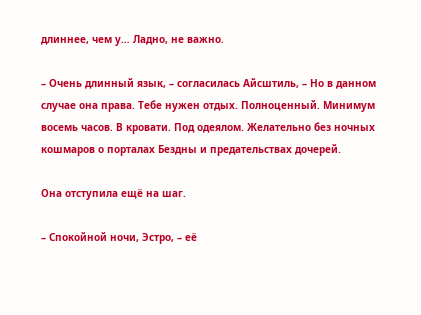длиннее, чем у… Ладно, не важно.

– Очень длинный язык, – согласилась Айсштиль, – Но в данном случае она права. Тебе нужен отдых. Полноценный. Минимум восемь часов. В кровати. Под одеялом. Желательно без ночных кошмаров о порталах Бездны и предательствах дочерей.

Она отступила ещё на шаг.

– Спокойной ночи, Эстро, – её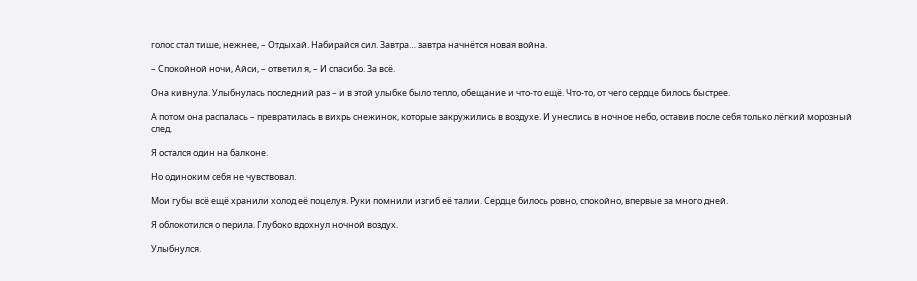голос стал тише, нежнее, – Отдыхай. Набирайся сил. Завтра… завтра начнётся новая война.

– Спокойной ночи, Айси, – ответил я, – И спасибо. За всё.

Она кивнула. Улыбнулась последний раз – и в этой улыбке было тепло, обещание и что-то ещё. Что-то, от чего сердце билось быстрее.

А потом она распалась – превратилась в вихрь снежинок, которые закружились в воздухе. И унеслись в ночное небо, оставив после себя только лёгкий морозный след.

Я остался один на балконе.

Но одиноким себя не чувствовал.

Мои губы всё ещё хранили холод её поцелуя. Руки помнили изгиб её талии. Сердце билось ровно, спокойно, впервые за много дней.

Я облокотился о перила. Глубоко вдохнул ночной воздух.

Улыбнулся.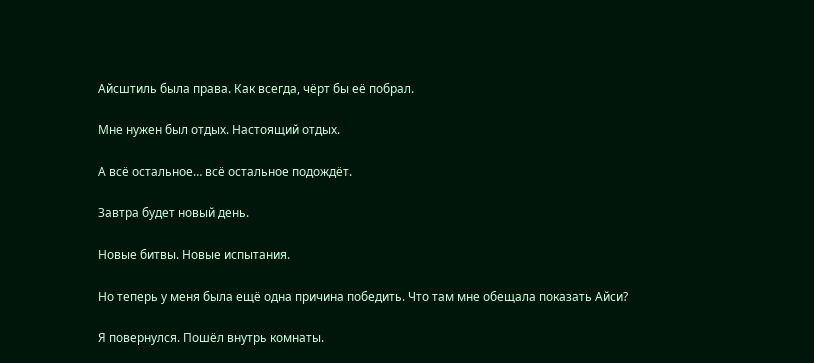Айсштиль была права. Как всегда, чёрт бы её побрал.

Мне нужен был отдых. Настоящий отдых.

А всё остальное… всё остальное подождёт.

Завтра будет новый день.

Новые битвы. Новые испытания.

Но теперь у меня была ещё одна причина победить. Что там мне обещала показать Айси?

Я повернулся. Пошёл внутрь комнаты.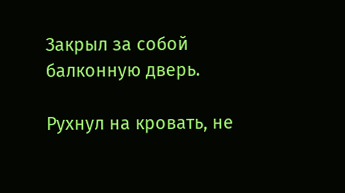Закрыл за собой балконную дверь.

Рухнул на кровать, не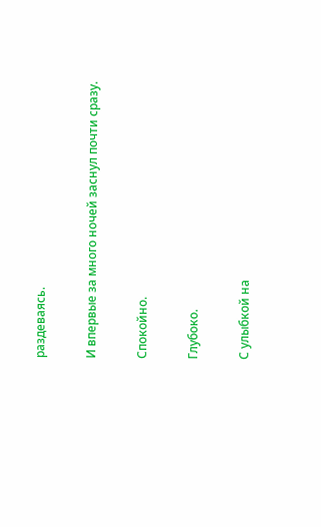раздеваясь.

И впервые за много ночей заснул почти сразу.

Спокойно.

Глубоко.

С улыбкой на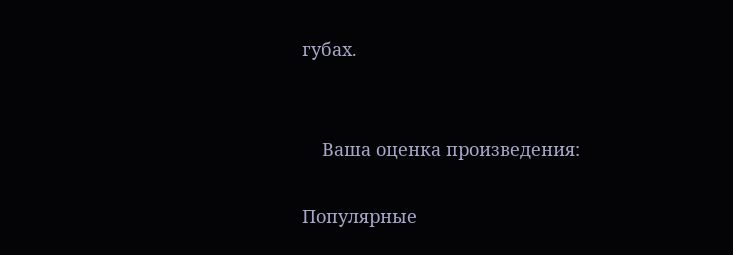губах.


    Ваша оценка произведения:

Популярные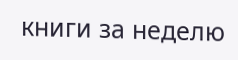книги за неделю